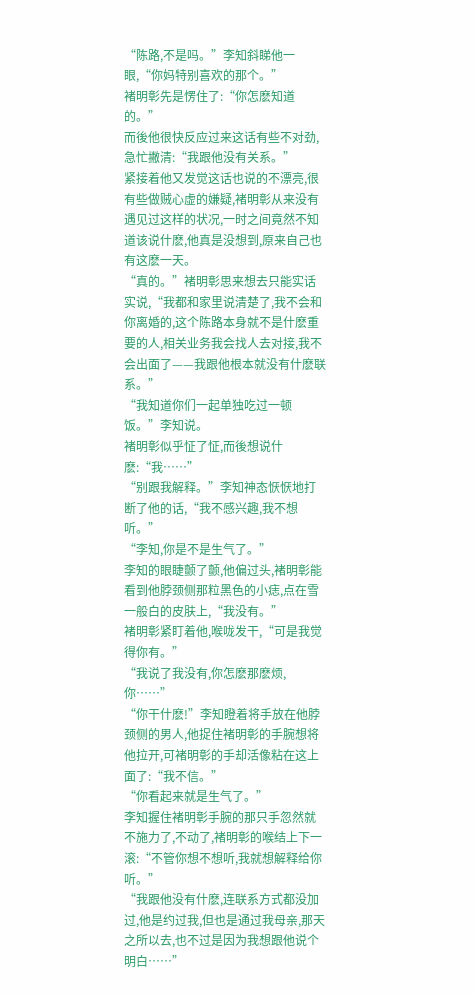“陈路,不是吗。”李知斜睇他一眼,“你妈特别喜欢的那个。”
褚明彰先是愣住了:“你怎麽知道的。”
而後他很快反应过来这话有些不对劲,急忙撇清:“我跟他没有关系。”
紧接着他又发觉这话也说的不漂亮,很有些做贼心虚的嫌疑,褚明彰从来没有遇见过这样的状况,一时之间竟然不知道该说什麽,他真是没想到,原来自己也有这麽一天。
“真的。”褚明彰思来想去只能实话实说,“我都和家里说清楚了,我不会和你离婚的,这个陈路本身就不是什麽重要的人,相关业务我会找人去对接,我不会出面了——我跟他根本就没有什麽联系。”
“我知道你们一起单独吃过一顿饭。”李知说。
褚明彰似乎怔了怔,而後想说什麽:“我……”
“别跟我解释。”李知神态恹恹地打断了他的话,“我不感兴趣,我不想听。”
“李知,你是不是生气了。”
李知的眼睫颤了颤,他偏过头,褚明彰能看到他脖颈侧那粒黑色的小痣,点在雪一般白的皮肤上,“我没有。”
褚明彰紧盯着他,喉咙发干,“可是我觉得你有。”
“我说了我没有,你怎麽那麽烦,你……”
“你干什麽!”李知瞪着将手放在他脖颈侧的男人,他捉住褚明彰的手腕想将他拉开,可褚明彰的手却活像粘在这上面了:“我不信。”
“你看起来就是生气了。”
李知握住褚明彰手腕的那只手忽然就不施力了,不动了,褚明彰的喉结上下一滚:“不管你想不想听,我就想解释给你听。”
“我跟他没有什麽,连联系方式都没加过,他是约过我,但也是通过我母亲,那天之所以去,也不过是因为我想跟他说个明白……”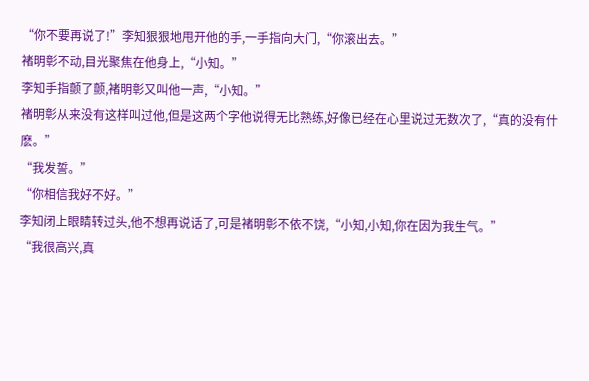“你不要再说了!”李知狠狠地甩开他的手,一手指向大门,“你滚出去。”
褚明彰不动,目光聚焦在他身上,“小知。”
李知手指颤了颤,褚明彰又叫他一声,“小知。”
褚明彰从来没有这样叫过他,但是这两个字他说得无比熟练,好像已经在心里说过无数次了,“真的没有什麽。”
“我发誓。”
“你相信我好不好。”
李知闭上眼睛转过头,他不想再说话了,可是褚明彰不依不饶,“小知,小知,你在因为我生气。”
“我很高兴,真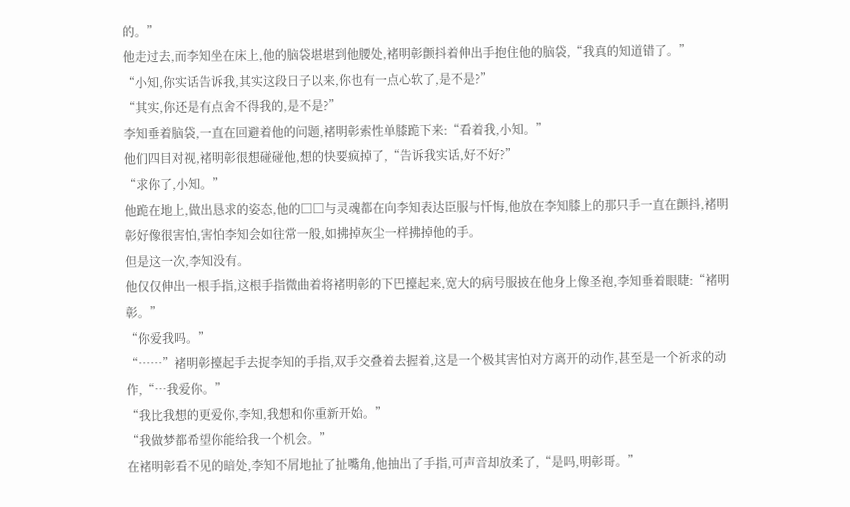的。”
他走过去,而李知坐在床上,他的脑袋堪堪到他腰处,褚明彰颤抖着伸出手抱住他的脑袋,“我真的知道错了。”
“小知,你实话告诉我,其实这段日子以来,你也有一点心软了,是不是?”
“其实,你还是有点舍不得我的,是不是?”
李知垂着脑袋,一直在回避着他的问题,褚明彰索性单膝跪下来:“看着我,小知。”
他们四目对视,褚明彰很想碰碰他,想的快要疯掉了,“告诉我实话,好不好?”
“求你了,小知。”
他跪在地上,做出恳求的姿态,他的□□与灵魂都在向李知表达臣服与忏悔,他放在李知膝上的那只手一直在颤抖,褚明彰好像很害怕,害怕李知会如往常一般,如拂掉灰尘一样拂掉他的手。
但是这一次,李知没有。
他仅仅伸出一根手指,这根手指微曲着将褚明彰的下巴擡起来,宽大的病号服披在他身上像圣袍,李知垂着眼睫:“褚明彰。”
“你爱我吗。”
“……”褚明彰擡起手去捉李知的手指,双手交叠着去握着,这是一个极其害怕对方离开的动作,甚至是一个祈求的动作,“…我爱你。”
“我比我想的更爱你,李知,我想和你重新开始。”
“我做梦都希望你能给我一个机会。”
在褚明彰看不见的暗处,李知不屑地扯了扯嘴角,他抽出了手指,可声音却放柔了,“是吗,明彰哥。”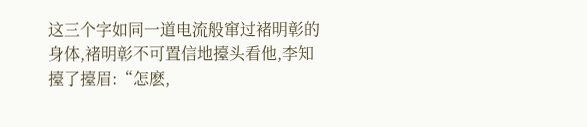这三个字如同一道电流般窜过褚明彰的身体,褚明彰不可置信地擡头看他,李知擡了擡眉:“怎麽,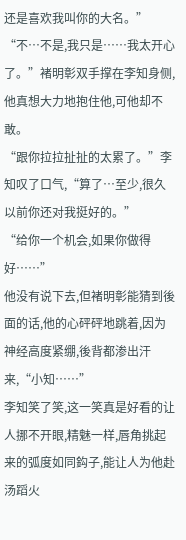还是喜欢我叫你的大名。”
“不…不是,我只是……我太开心了。”褚明彰双手撑在李知身侧,他真想大力地抱住他,可他却不敢。
“跟你拉拉扯扯的太累了。”李知叹了口气,“算了…至少,很久以前你还对我挺好的。”
“给你一个机会,如果你做得好……”
他没有说下去,但褚明彰能猜到後面的话,他的心砰砰地跳着,因为神经高度紧绷,後背都渗出汗来,“小知……”
李知笑了笑,这一笑真是好看的让人挪不开眼,精魅一样,唇角挑起来的弧度如同鈎子,能让人为他赴汤蹈火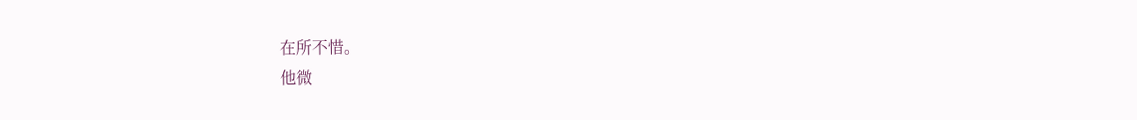在所不惜。
他微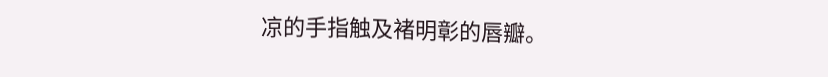凉的手指触及褚明彰的唇瓣。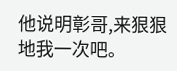他说明彰哥,来狠狠地我一次吧。